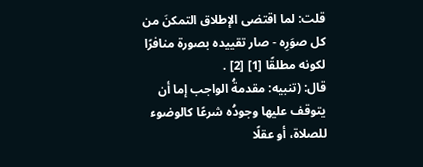قلت: لما اقتضى الإطلاق التمكنَ من كل صوَرِه - صار تقييده بصورة منافرًا لكونه مطلقًا [1] [2] .
قال: (تنبيه: مقدمةُ الواجب إما أن يتوقف عليها وجودُه شرعًا كالوضوء للصلاة، أو عقلًا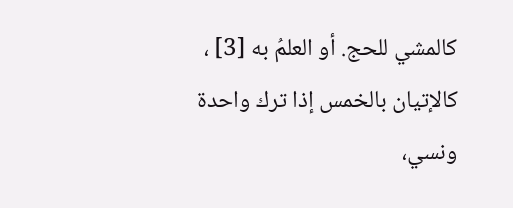كالمشي للحج. أو العلمُ به [3] ، كالإتيان بالخمس إذا ترك واحدة ونسي،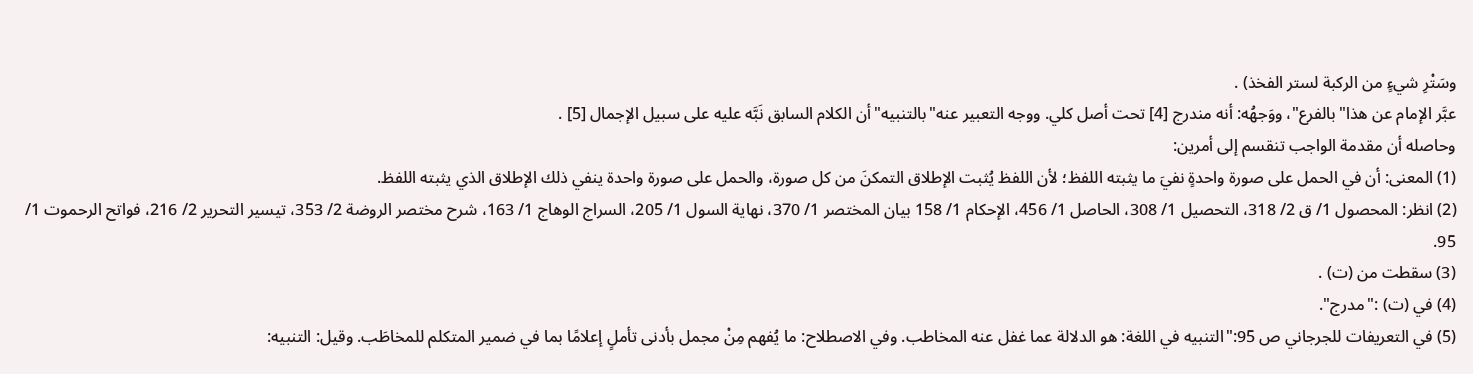وسَتْرِ شيءٍ من الركبة لستر الفخذ) .
عبَّر الإمام عن هذا"بالفرع"، ووَجهُه: أنه مندرج [4] تحت أصل كلي. ووجه التعبير عنه"بالتنبيه"أن الكلام السابق نَبَّه عليه على سبيل الإجمال [5] .
وحاصله أن مقدمة الواجب تنقسم إلى أمرين:
(1) المعنى: أن في الحمل على صورة واحدةٍ نفيَ ما يثبته اللفظ؛ لأن اللفظ يُثبت الإطلاق التمكنَ من كل صورة، والحمل على صورة واحدة ينفي ذلك الإطلاق الذي يثبته اللفظ.
(2) انظر: المحصول 1/ ق 2/ 318، التحصيل 1/ 308، الحاصل 1/ 456، الإحكام 1/ 158 بيان المختصر 1/ 370، نهاية السول 1/ 205، السراج الوهاج 1/ 163، شرح مختصر الروضة 2/ 353، تيسير التحرير 2/ 216، فواتح الرحموت 1/ 95.
(3) سقطت من (ت) .
(4) في (ت) :"مدرج".
(5) في التعريفات للجرجاني ص 95:"التنبيه في اللغة: هو الدلالة عما غفل عنه المخاطب. وفي الاصطلاح: ما يُفهم مِنْ مجمل بأدنى تأملٍ إعلامًا بما في ضمير المتكلم للمخاطَب. وقيل: التنبيه: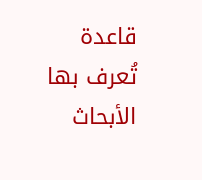قاعدة تُعرف بها الأبحاث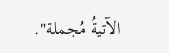الآتيةُ مُجملة".